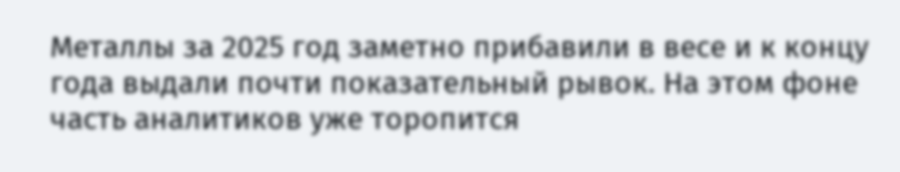Металлы за 2025 год заметно прибавили в весе и к концу года выдали почти показательный рывок. На этом фоне часть аналитиков уже торопится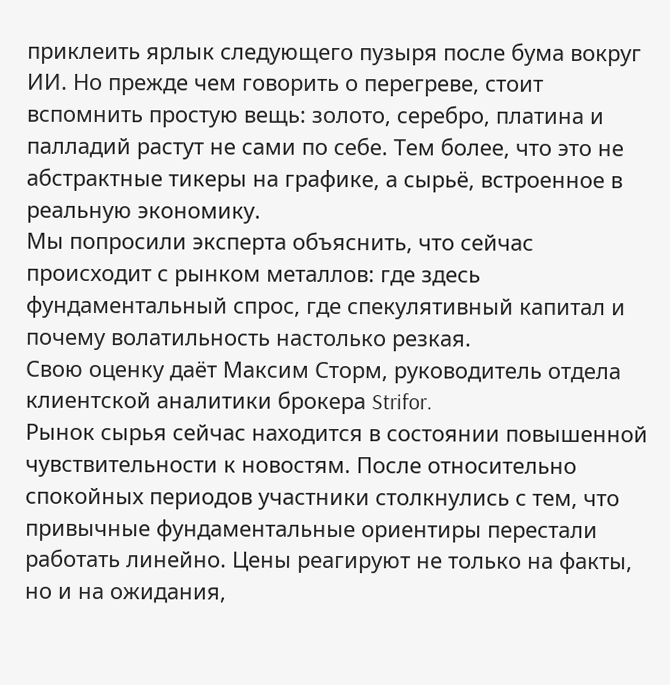приклеить ярлык следующего пузыря после бума вокруг ИИ. Но прежде чем говорить о перегреве, стоит вспомнить простую вещь: золото, серебро, платина и палладий растут не сами по себе. Тем более, что это не абстрактные тикеры на графике, а сырьё, встроенное в реальную экономику.
Мы попросили эксперта объяснить, что сейчас происходит с рынком металлов: где здесь фундаментальный спрос, где спекулятивный капитал и почему волатильность настолько резкая.
Свою оценку даёт Максим Сторм, руководитель отдела клиентской аналитики брокера Strifor.
Рынок сырья сейчас находится в состоянии повышенной чувствительности к новостям. После относительно спокойных периодов участники столкнулись с тем, что привычные фундаментальные ориентиры перестали работать линейно. Цены реагируют не только на факты, но и на ожидания,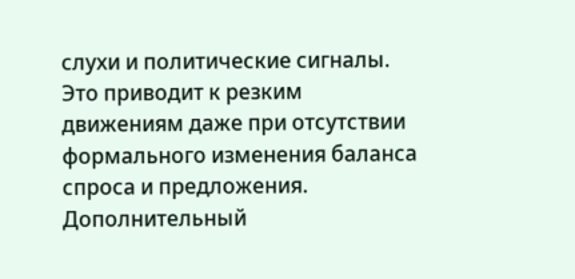слухи и политические сигналы. Это приводит к резким движениям даже при отсутствии формального изменения баланса спроса и предложения.
Дополнительный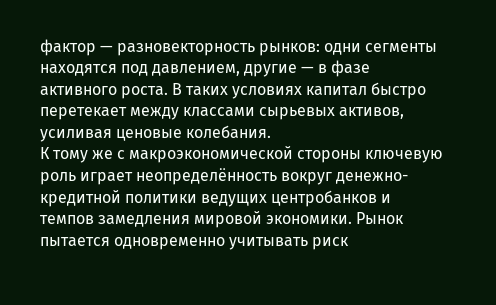фактор — разновекторность рынков: одни сегменты находятся под давлением, другие — в фазе активного роста. В таких условиях капитал быстро перетекает между классами сырьевых активов, усиливая ценовые колебания.
К тому же с макроэкономической стороны ключевую роль играет неопределённость вокруг денежно-кредитной политики ведущих центробанков и темпов замедления мировой экономики. Рынок пытается одновременно учитывать риск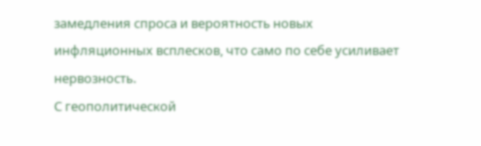замедления спроса и вероятность новых инфляционных всплесков, что само по себе усиливает нервозность.
С геополитической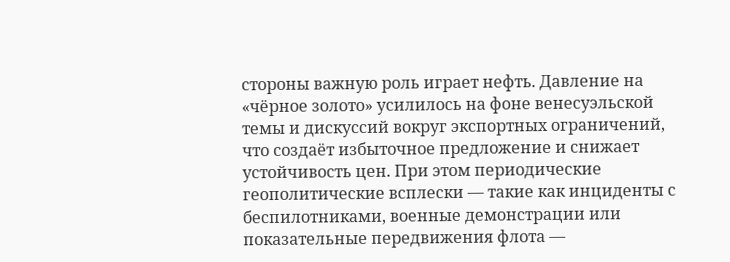стороны важную роль играет нефть. Давление на «чёрное золото» усилилось на фоне венесуэльской темы и дискуссий вокруг экспортных ограничений, что создаёт избыточное предложение и снижает устойчивость цен. При этом периодические геополитические всплески — такие как инциденты с беспилотниками, военные демонстрации или показательные передвижения флота —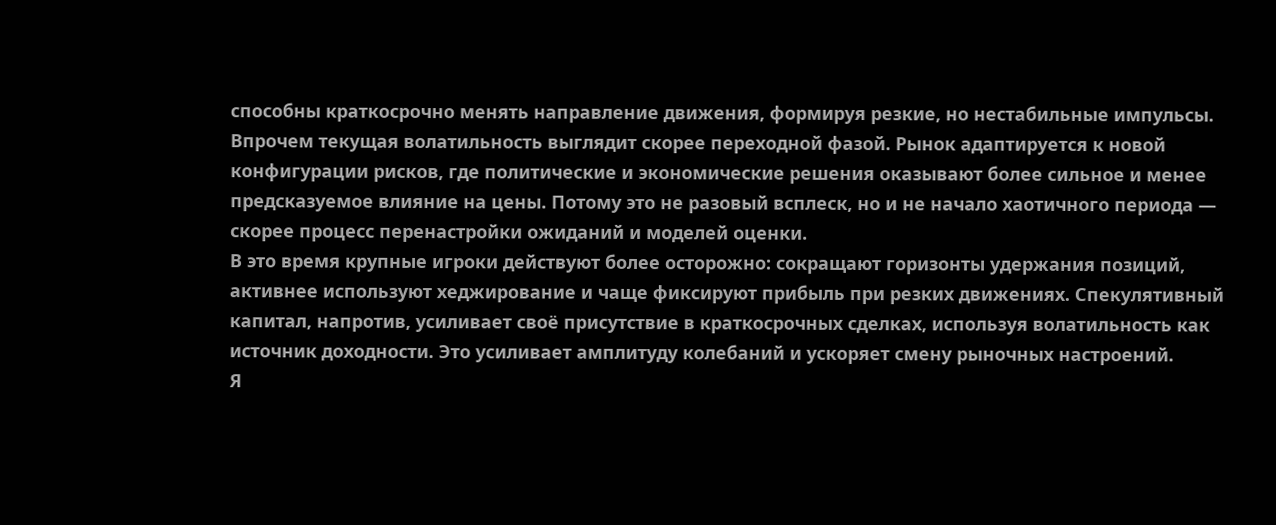способны краткосрочно менять направление движения, формируя резкие, но нестабильные импульсы.
Впрочем текущая волатильность выглядит скорее переходной фазой. Рынок адаптируется к новой конфигурации рисков, где политические и экономические решения оказывают более сильное и менее предсказуемое влияние на цены. Потому это не разовый всплеск, но и не начало хаотичного периода — скорее процесс перенастройки ожиданий и моделей оценки.
В это время крупные игроки действуют более осторожно: сокращают горизонты удержания позиций, активнее используют хеджирование и чаще фиксируют прибыль при резких движениях. Спекулятивный капитал, напротив, усиливает своё присутствие в краткосрочных сделках, используя волатильность как источник доходности. Это усиливает амплитуду колебаний и ускоряет смену рыночных настроений.
Я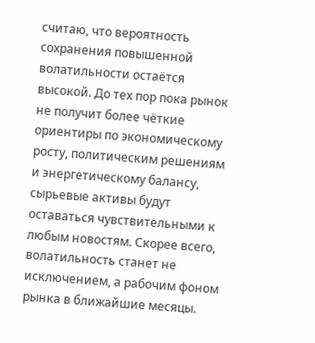считаю, что вероятность сохранения повышенной волатильности остаётся высокой. До тех пор пока рынок не получит более чёткие ориентиры по экономическому росту, политическим решениям и энергетическому балансу, сырьевые активы будут оставаться чувствительными к любым новостям. Скорее всего, волатильность станет не исключением, а рабочим фоном рынка в ближайшие месяцы.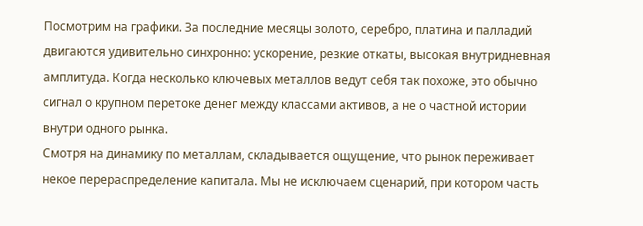Посмотрим на графики. За последние месяцы золото, серебро, платина и палладий двигаются удивительно синхронно: ускорение, резкие откаты, высокая внутридневная амплитуда. Когда несколько ключевых металлов ведут себя так похоже, это обычно сигнал о крупном перетоке денег между классами активов, а не о частной истории внутри одного рынка.
Смотря на динамику по металлам, складывается ощущение, что рынок переживает некое перераспределение капитала. Мы не исключаем сценарий, при котором часть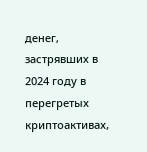денег, застрявших в 2024 году в перегретых криптоактивах,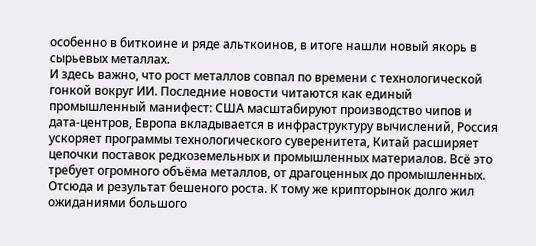особенно в биткоине и ряде альткоинов, в итоге нашли новый якорь в сырьевых металлах.
И здесь важно, что рост металлов совпал по времени с технологической гонкой вокруг ИИ. Последние новости читаются как единый промышленный манифест: США масштабируют производство чипов и дата-центров, Европа вкладывается в инфраструктуру вычислений, Россия ускоряет программы технологического суверенитета, Китай расширяет цепочки поставок редкоземельных и промышленных материалов. Всё это требует огромного объёма металлов, от драгоценных до промышленных.
Отсюда и результат бешеного роста. К тому же крипторынок долго жил ожиданиями большого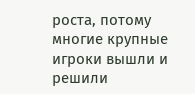роста, потому многие крупные игроки вышли и решили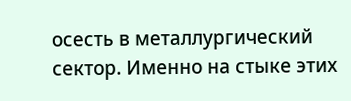осесть в металлургический сектор. Именно на стыке этих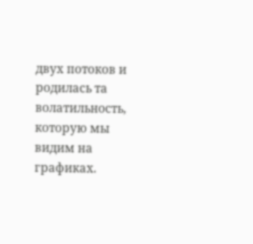двух потоков и родилась та волатильность, которую мы видим на графиках.